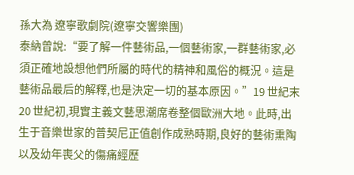孫大為 遼寧歌劇院(遼寧交響樂團)
泰納曾說:“要了解一件藝術品,一個藝術家,一群藝術家,必須正確地設想他們所屬的時代的精神和風俗的概況。這是藝術品最后的解釋,也是決定一切的基本原因。”19 世紀末20 世紀初,現實主義文藝思潮席卷整個歐洲大地。此時,出生于音樂世家的普契尼正值創作成熟時期,良好的藝術熏陶以及幼年喪父的傷痛經歷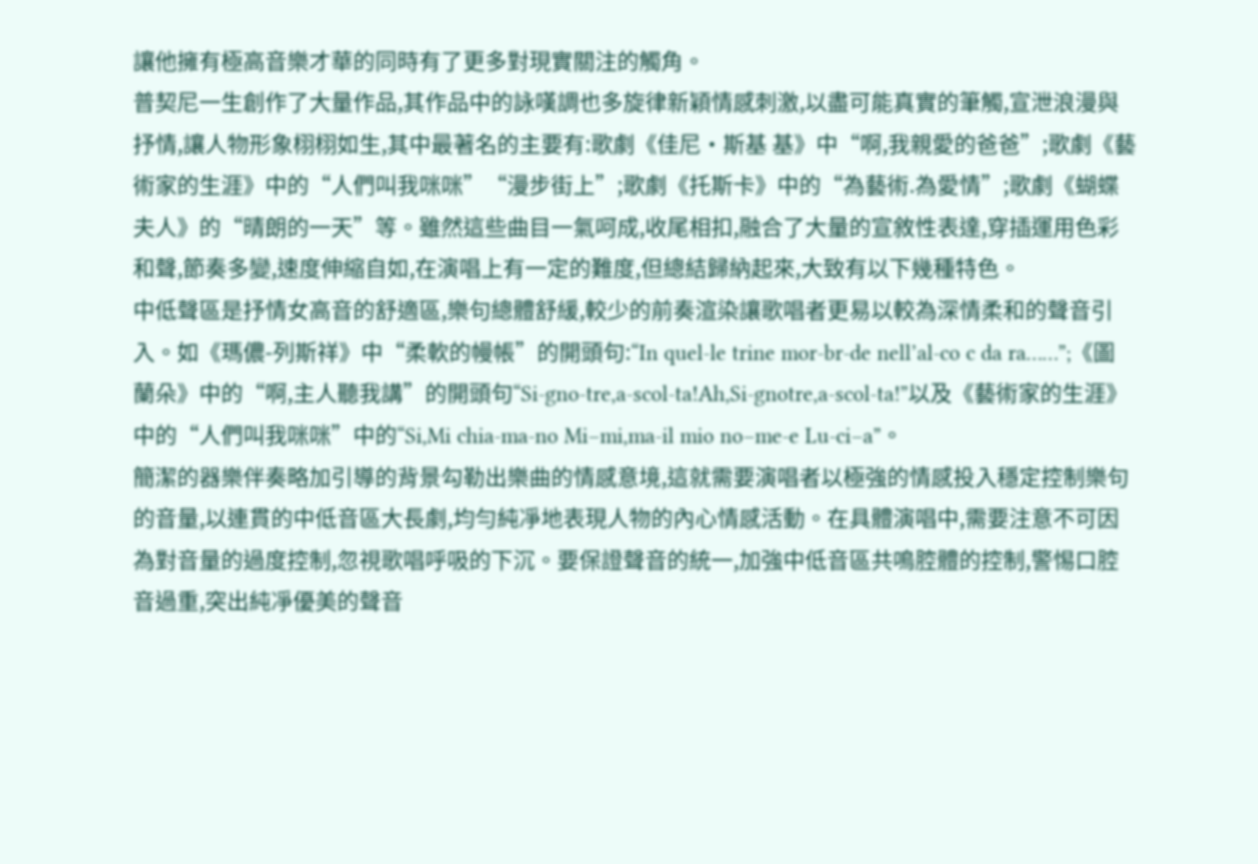讓他擁有極高音樂才華的同時有了更多對現實關注的觸角。
普契尼一生創作了大量作品,其作品中的詠嘆調也多旋律新穎情感刺激,以盡可能真實的筆觸,宣泄浪漫與抒情,讓人物形象栩栩如生,其中最著名的主要有:歌劇《佳尼·斯基 基》中“啊,我親愛的爸爸”;歌劇《藝術家的生涯》中的“人們叫我咪咪”“漫步街上”;歌劇《托斯卡》中的“為藝術.為愛情”;歌劇《蝴蝶夫人》的“晴朗的一天”等。雖然這些曲目一氣呵成,收尾相扣,融合了大量的宣敘性表達,穿插運用色彩和聲,節奏多變,速度伸縮自如,在演唱上有一定的難度,但總結歸納起來,大致有以下幾種特色。
中低聲區是抒情女高音的舒適區,樂句總體舒緩,較少的前奏渲染讓歌唱者更易以較為深情柔和的聲音引入。如《瑪儂-列斯祥》中“柔軟的幔帳”的開頭句:“In quel-le trine mor-br-de nell’al-co c da ra……”;《圖蘭朵》中的“啊,主人聽我講”的開頭句“Si-gno-tre,a-scol-ta!Ah,Si-gnotre,a-scol-ta!”以及《藝術家的生涯》中的“人們叫我咪咪”中的“Si,Mi chia-ma-no Mi–mi,ma-il mio no–me-e Lu-ci–a”。
簡潔的器樂伴奏略加引導的背景勾勒出樂曲的情感意境,這就需要演唱者以極強的情感投入穩定控制樂句的音量,以連貫的中低音區大長劇,均勻純凈地表現人物的內心情感活動。在具體演唱中,需要注意不可因為對音量的過度控制,忽視歌唱呼吸的下沉。要保證聲音的統一,加強中低音區共鳴腔體的控制,警惕口腔音過重,突出純凈優美的聲音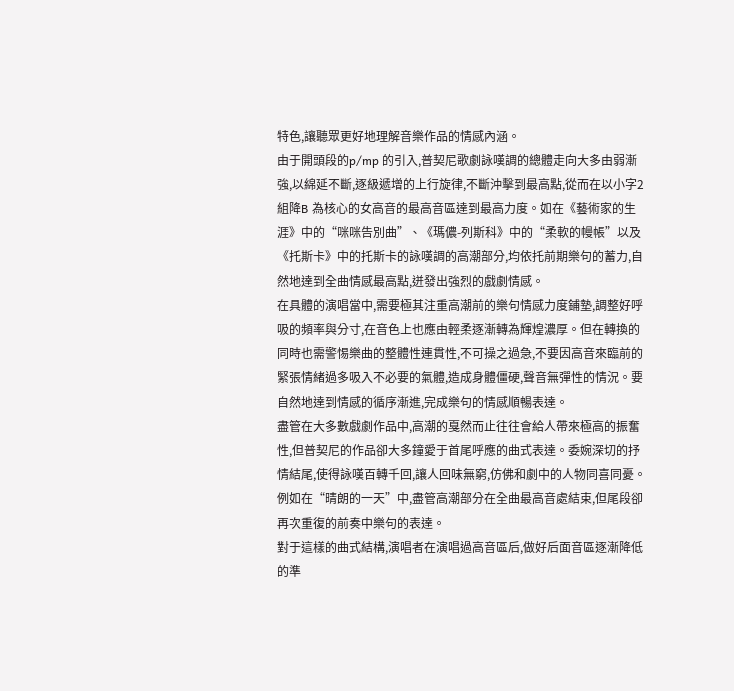特色,讓聽眾更好地理解音樂作品的情感內涵。
由于開頭段的p/mp 的引入,普契尼歌劇詠嘆調的總體走向大多由弱漸強,以綿延不斷,逐級遞增的上行旋律,不斷沖擊到最高點,從而在以小字2 組降B 為核心的女高音的最高音區達到最高力度。如在《藝術家的生涯》中的“咪咪告別曲”、《瑪儂-列斯科》中的“柔軟的幔帳”以及《托斯卡》中的托斯卡的詠嘆調的高潮部分,均依托前期樂句的蓄力,自然地達到全曲情感最高點,迸發出強烈的戲劇情感。
在具體的演唱當中,需要極其注重高潮前的樂句情感力度鋪墊,調整好呼吸的頻率與分寸,在音色上也應由輕柔逐漸轉為輝煌濃厚。但在轉換的同時也需警惕樂曲的整體性連貫性,不可操之過急,不要因高音來臨前的緊張情緒過多吸入不必要的氣體,造成身體僵硬,聲音無彈性的情況。要自然地達到情感的循序漸進,完成樂句的情感順暢表達。
盡管在大多數戲劇作品中,高潮的戛然而止往往會給人帶來極高的振奮性,但普契尼的作品卻大多鐘愛于首尾呼應的曲式表達。委婉深切的抒情結尾,使得詠嘆百轉千回,讓人回味無窮,仿佛和劇中的人物同喜同憂。例如在“晴朗的一天”中,盡管高潮部分在全曲最高音處結束,但尾段卻再次重復的前奏中樂句的表達。
對于這樣的曲式結構,演唱者在演唱過高音區后,做好后面音區逐漸降低的準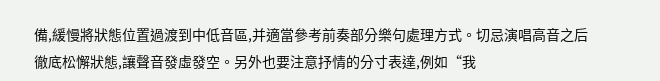備,緩慢將狀態位置過渡到中低音區,并適當參考前奏部分樂句處理方式。切忌演唱高音之后徹底松懈狀態,讓聲音發虛發空。另外也要注意抒情的分寸表達,例如“我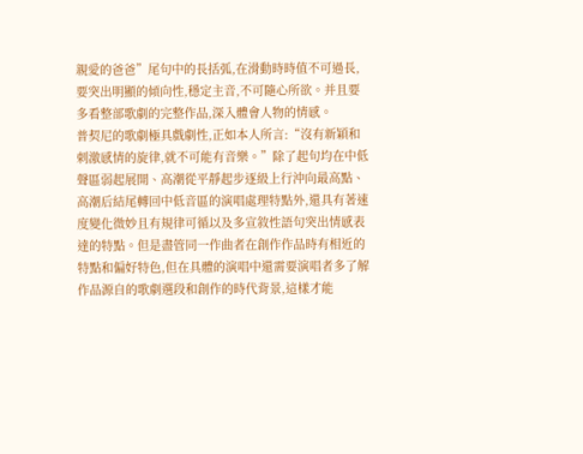親愛的爸爸”尾句中的長括弧,在滑動時時值不可過長,要突出明顯的傾向性,穩定主音,不可隨心所欲。并且要多看整部歌劇的完整作品,深入體會人物的情感。
普契尼的歌劇極具戲劇性,正如本人所言:“沒有新穎和刺激感情的旋律,就不可能有音樂。”除了起句均在中低聲區弱起展開、高潮從平靜起步逐級上行沖向最高點、高潮后結尾轉回中低音區的演唱處理特點外,還具有著速度變化微妙且有規律可循以及多宣敘性語句突出情感表達的特點。但是盡管同一作曲者在創作作品時有相近的特點和偏好特色,但在具體的演唱中還需要演唱者多了解作品源自的歌劇選段和創作的時代背景,這樣才能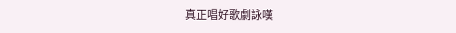真正唱好歌劇詠嘆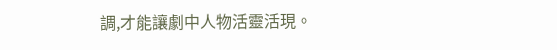調,才能讓劇中人物活靈活現。